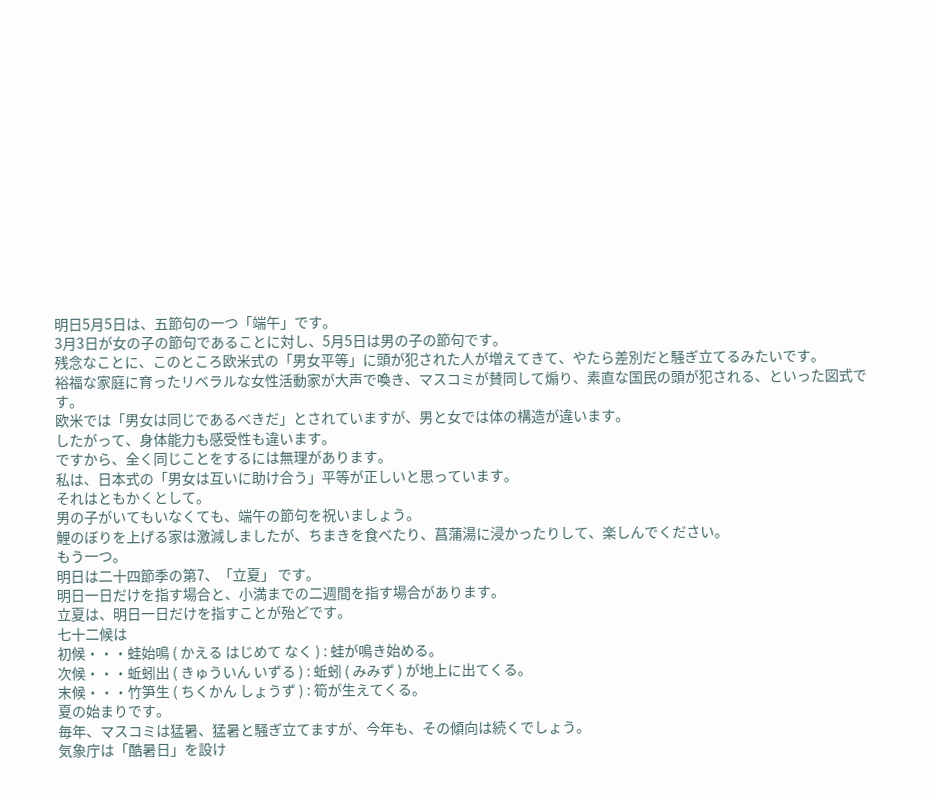明日5月5日は、五節句の一つ「端午」です。
3月3日が女の子の節句であることに対し、5月5日は男の子の節句です。
残念なことに、このところ欧米式の「男女平等」に頭が犯された人が増えてきて、やたら差別だと騒ぎ立てるみたいです。
裕福な家庭に育ったリベラルな女性活動家が大声で喚き、マスコミが賛同して煽り、素直な国民の頭が犯される、といった図式です。
欧米では「男女は同じであるべきだ」とされていますが、男と女では体の構造が違います。
したがって、身体能力も感受性も違います。
ですから、全く同じことをするには無理があります。
私は、日本式の「男女は互いに助け合う」平等が正しいと思っています。
それはともかくとして。
男の子がいてもいなくても、端午の節句を祝いましょう。
鯉のぼりを上げる家は激減しましたが、ちまきを食べたり、菖蒲湯に浸かったりして、楽しんでください。
もう一つ。
明日は二十四節季の第7、「立夏」 です。
明日一日だけを指す場合と、小満までの二週間を指す場合があります。
立夏は、明日一日だけを指すことが殆どです。
七十二候は
初候・・・蛙始鳴 ( かえる はじめて なく ) : 蛙が鳴き始める。
次候・・・蚯蚓出 ( きゅういん いずる ) : 蚯蚓 ( みみず ) が地上に出てくる。
末候・・・竹笋生 ( ちくかん しょうず ) : 筍が生えてくる。
夏の始まりです。
毎年、マスコミは猛暑、猛暑と騒ぎ立てますが、今年も、その傾向は続くでしょう。
気象庁は「酷暑日」を設け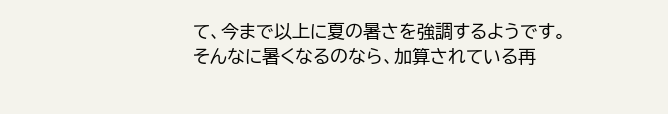て、今まで以上に夏の暑さを強調するようです。
そんなに暑くなるのなら、加算されている再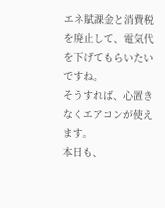エネ賦課金と消費税を廃止して、電気代を下げてもらいたいですね。
そうすれば、心置きなくエアコンが使えます。
本日も、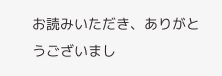お読みいただき、ありがとうございまし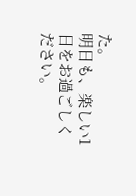た。
明日も、楽しい1日をお過ごしください。